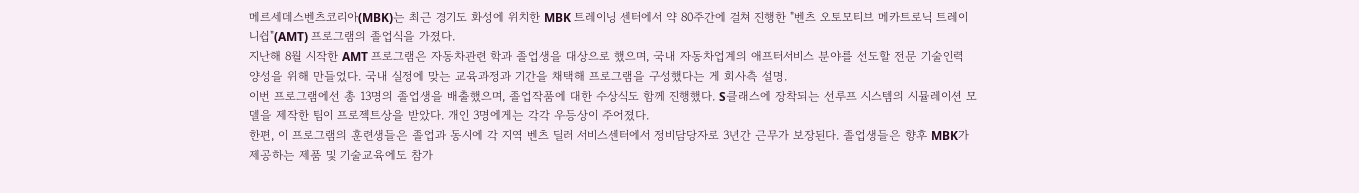메르세데스벤츠코리아(MBK)는 최근 경기도 화성에 위치한 MBK 트레이닝 센터에서 약 80주간에 걸쳐 진행한 "벤츠 오토모티브 메카트로닉 트레이니쉽"(AMT) 프로그램의 졸업식을 가졌다.
지난해 8월 시작한 AMT 프로그램은 자동차관련 학과 졸업생을 대상으로 했으며, 국내 자동차업계의 애프터서비스 분야를 선도할 전문 기술인력 양성을 위해 만들었다. 국내 실정에 맞는 교육과정과 기간을 채택해 프로그램을 구성했다는 게 회사측 설명.
이번 프로그램에선 총 13명의 졸업생을 배출했으며, 졸업작품에 대한 수상식도 함께 진행했다. S클래스에 장착되는 선루프 시스템의 시뮬레이션 모델을 제작한 팀이 프로젝트상을 받았다. 개인 3명에게는 각각 우등상이 주어졌다.
한편, 이 프로그램의 훈련생들은 졸업과 동시에 각 지역 벤츠 딜러 서비스센터에서 정비담당자로 3년간 근무가 보장된다. 졸업생들은 향후 MBK가 제공하는 제품 및 기술교육에도 참가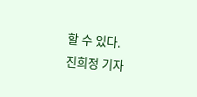할 수 있다.
진희정 기자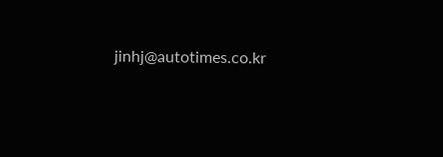jinhj@autotimes.co.kr